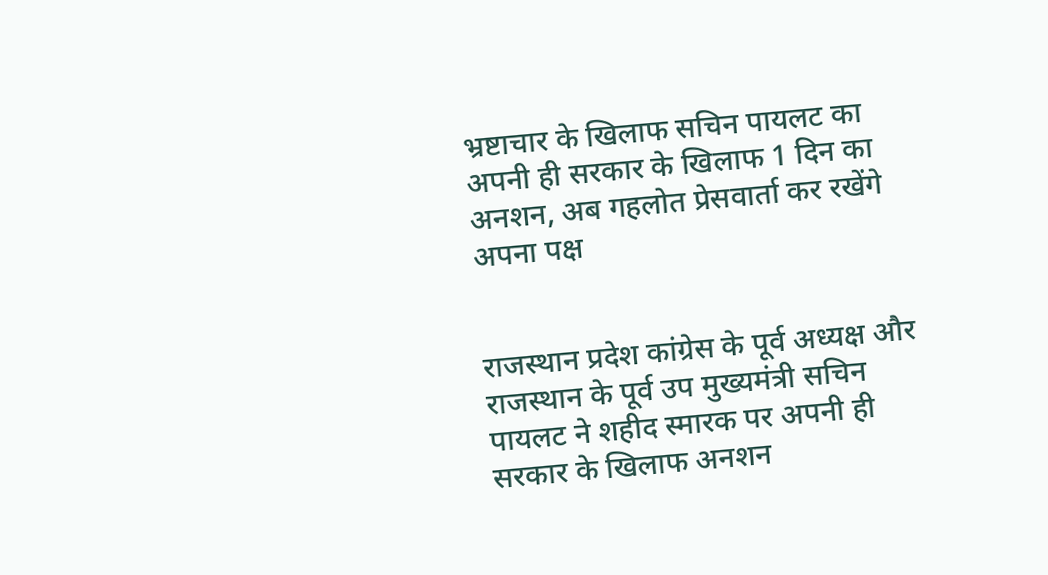भ्रष्टाचार के खिलाफ सचिन पायलट का अपनी ही सरकार के खिलाफ 1 दिन का अनशन, अब गहलोत प्रेसवार्ता कर रखेंगे अपना पक्ष


राजस्थान प्रदेश कांग्रेस के पूर्व अध्यक्ष और राजस्थान के पूर्व उप मुख्यमंत्री सचिन पायलट ने शहीद स्मारक पर अपनी ही सरकार के खिलाफ अनशन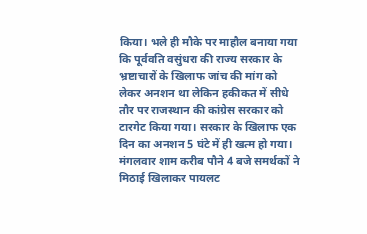किया। भले ही मौके पर माहौल बनाया गया कि पूर्ववति वसुंधरा की राज्य सरकार के भ्रष्टाचारों के खिलाफ जांच की मांग को लेकर अनशन था लेकिन हकीकत में सीधे तौर पर राजस्थान की कांग्रेस सरकार को टारगेट किया गया। सरकार के खिलाफ एक दिन का अनशन 5 घंटे में ही खत्म हो गया। मंगलवार शाम करीब पौने 4 बजे समर्थकों ने मिठाई खिलाकर पायलट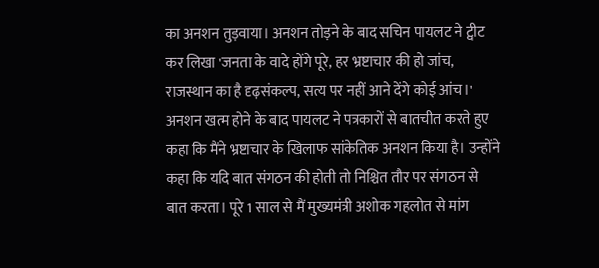का अनशन तुड़वाया। अनशन तोड़ने के बाद सचिन पायलट ने ट्वीट कर लिखा 'जनता के वादे होंगे पूरे, हर भ्रष्टाचार की हो जांच, राजस्थान का है दृढ़संकल्प, सत्य पर नहीं आने देंगे कोई आंच।' अनशन खत्म होने के बाद पायलट ने पत्रकारों से बातचीत करते हुए कहा कि मैंने भ्रष्टाचार के खिलाफ सांकेतिक अनशन किया है। उन्होंने कहा कि यदि बात संगठन की होती तो निश्चित तौर पर संगठन से बात करता। पूरे 1 साल से मैं मुख्यमंत्री अशोक गहलोत से मांग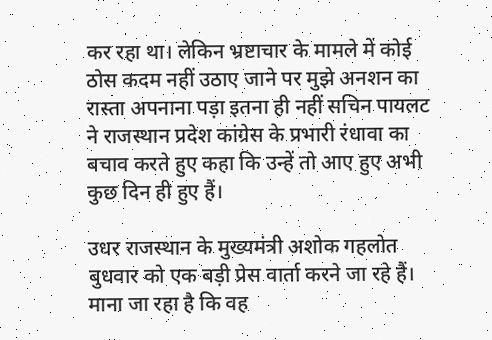कर रहा था। लेकिन भ्रष्टाचार के मामले में कोई ठोस कदम नहीं उठाए जाने पर मुझे अनशन का रास्ता अपनाना पड़ा इतना ही नहीं सचिन पायलट ने राजस्थान प्रदेश कांग्रेस के प्रभारी रंधावा का बचाव करते हुए कहा कि उन्हें तो आए हुए अभी कुछ दिन ही हुए हैं।

उधर राजस्थान के मुख्यमंत्री अशोक गहलोत बुधवार को एक बड़ी प्रेस वार्ता करने जा रहे हैं। माना जा रहा है कि वह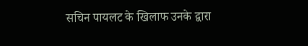सचिन पायलट के खिलाफ उनके द्वारा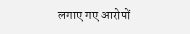लगाए गए आरोपों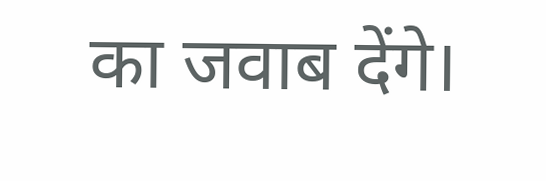का जवाब देंगे।